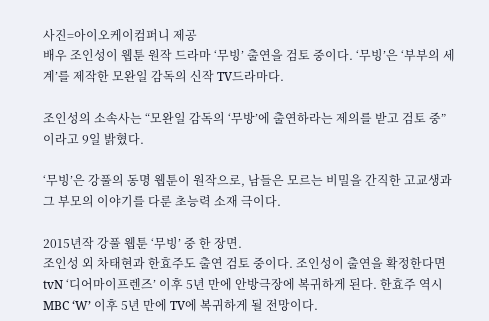사진=아이오케이컴퍼니 제공
배우 조인성이 웹툰 원작 드라마 ‘무빙’ 출연을 검토 중이다. ‘무빙’은 ‘부부의 세계’를 제작한 모완일 감독의 신작 TV드라마다.

조인성의 소속사는 “모완일 감독의 ‘무방’에 출연하라는 제의를 받고 검토 중”이라고 9일 밝혔다.

‘무빙’은 강풀의 동명 웹툰이 원작으로, 남들은 모르는 비밀을 간직한 고교생과 그 부모의 이야기를 다룬 초능력 소재 극이다.

2015년작 강풀 웹툰 ‘무빙’ 중 한 장면.
조인성 외 차태현과 한효주도 출연 검토 중이다. 조인성이 출연을 확정한다면 tvN ‘디어마이프렌즈’ 이후 5년 만에 안방극장에 복귀하게 된다. 한효주 역시 MBC ‘W’ 이후 5년 만에 TV에 복귀하게 될 전망이다.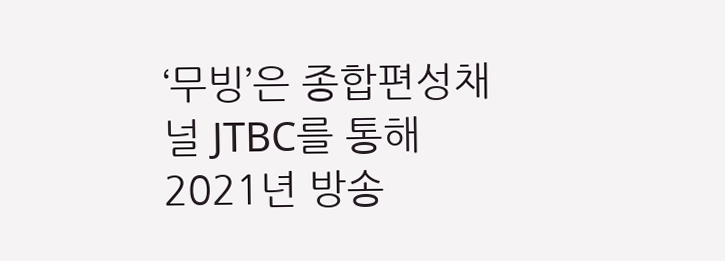‘무빙’은 종합편성채널 JTBC를 통해 2021년 방송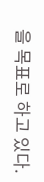을 목표로 하고 있다.